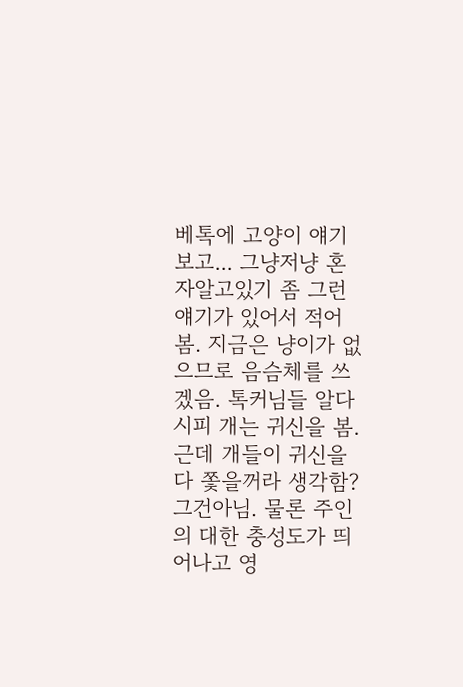베톡에 고양이 얘기보고... 그냥저냥 혼자알고있기 좀 그런얘기가 있어서 적어봄. 지금은 냥이가 없으므로 음슴체를 쓰겠음. 톡커님들 알다시피 개는 귀신을 봄. 근데 개들이 귀신을 다 쫓을꺼라 생각함? 그건아님. 물론 주인의 대한 충성도가 띄어나고 영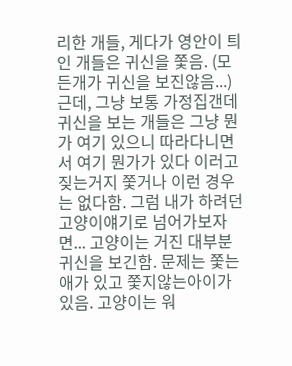리한 개들, 게다가 영안이 틔인 개들은 귀신을 쫓음. (모든개가 귀신을 보진않음...) 근데, 그냥 보통 가정집갠데 귀신을 보는 개들은 그냥 뭔가 여기 있으니 따라다니면서 여기 뭔가가 있다 이러고 짖는거지 쫓거나 이런 경우는 없다함. 그럼 내가 하려던 고양이얘기로 넘어가보자면... 고양이는 거진 대부분 귀신을 보긴함. 문제는 쫓는애가 있고 쫓지않는아이가 있음. 고양이는 워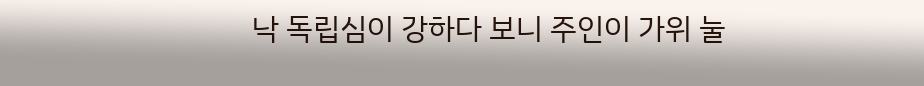낙 독립심이 강하다 보니 주인이 가위 눌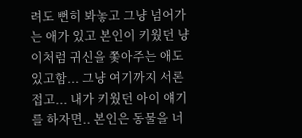려도 뻔히 봐놓고 그냥 넘어가는 애가 있고 본인이 키웠던 냥이처럼 귀신을 쫓아주는 애도 있고함... 그냥 여기까지 서론 접고... 내가 키웠던 아이 얘기를 하자면.. 본인은 동물을 너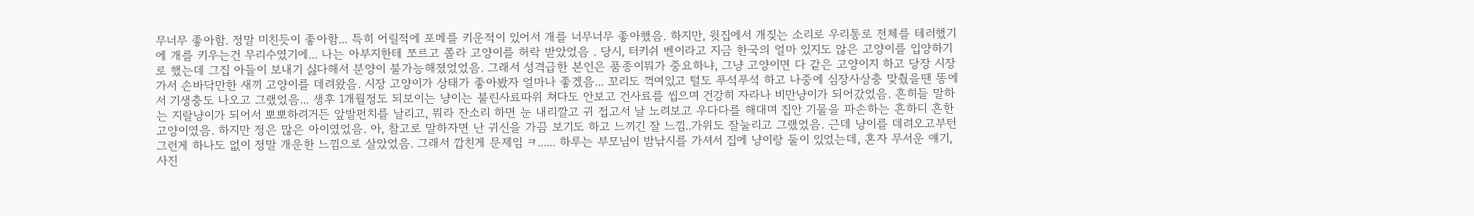무너무 좋아함. 정말 미친듯이 좋아함... 특히 어릴적에 포메를 키운적이 있어서 개를 너무너무 좋아했음. 하지만, 윗집에서 개짖는 소리로 우리통로 전체를 테러했기에 개를 키우는건 무리수였기에... 나는 아부지한테 쪼르고 쫄라 고양이를 허락 받았었음 . 당시, 터키쉬 벤이라고 지금 한국의 얼마 있지도 않은 고양이를 입양하기로 했는데 그집 아들이 보내기 싫다해서 분양이 불가능해졌었었음. 그래서 성격급한 본인은 품종이뭐가 중요하냐, 그냥 고양이면 다 같은 고양이지 하고 당장 시장가서 손바닥만한 새끼 고양이를 데려왔음. 시장 고양이가 상태가 좋아봤자 얼마나 좋겠음... 꼬리도 꺽여있고 털도 푸석푸석 하고 나중에 심장사상충 맞췄을땐 똥에서 기생충도 나오고 그랬었음... 생후 1개월정도 되보이는 냥이는 불린사료따위 쳐다도 안보고 건사료를 씹으며 건강히 자라나 비만냥이가 되어갔었음. 흔히들 말하는 지랄냥이가 되어서 뽀뽀하려거든 앞발펀치를 날리고, 뭐라 잔소리 하면 눈 내리깔고 귀 접고서 날 노려보고 우다다를 해대며 집안 기물을 파손하는 흔하디 흔한 고양이였음. 하지만 정은 많은 아이였었음. 아, 참고로 말하자면 난 귀신을 가끔 보기도 하고 느끼긴 잘 느낌..가위도 잘눌리고 그랬었음. 근데 냥이를 데려오고부턴 그런게 하나도 없이 정말 개운한 느낌으로 살았었음. 그래서 깝친게 문제임 ㅋ...... 하루는 부모님이 밤낚시를 가셔서 집에 냥이랑 둘이 있었는데, 혼자 무서운 얘기, 사진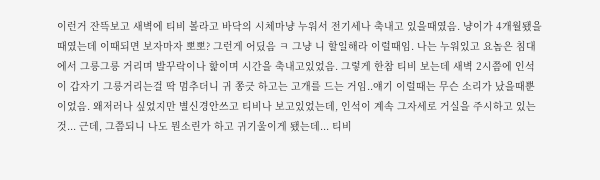이런거 잔뜩보고 새벽에 티비 볼라고 바닥의 시체마냥 누워서 전기세나 축내고 있을때였음. 냥이가 4개월됐을때였는데 이때되면 보자마자 뽀뽀? 그런게 어딨음 ㅋ 그냥 니 할일해라 이럴때임. 나는 누워있고 요놈은 침대에서 그릉그릉 거리며 발꾸락이나 핥이며 시간을 축내고있었음. 그렇게 한참 티비 보는데 새벽 2시쯤에 인석이 갑자기 그릉거리는걸 딱 멈추더니 귀 쫑긋 하고는 고개를 드는 거임..얘기 이럴때는 무슨 소리가 났을때뿐이었음. 왜저러나 싶었지만 별신경안쓰고 티비나 보고있었는데, 인석이 계속 그자세로 거실을 주시하고 있는것... 근데, 그쯤되니 나도 뭔소린가 하고 귀기울이게 됐는데... 티비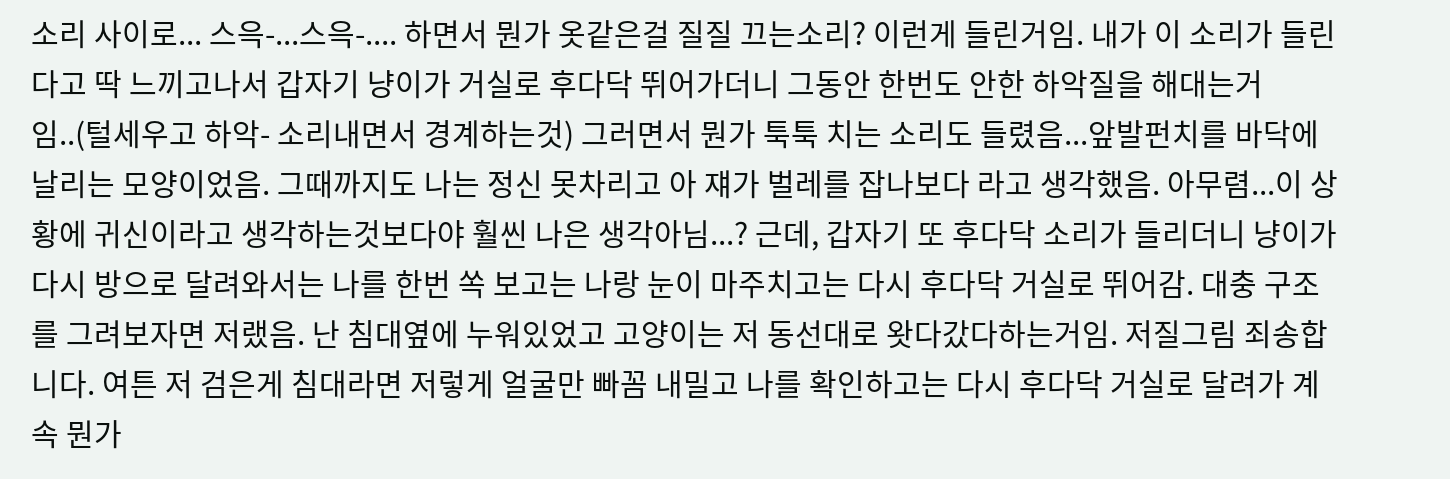소리 사이로... 스윽-...스윽-.... 하면서 뭔가 옷같은걸 질질 끄는소리? 이런게 들린거임. 내가 이 소리가 들린다고 딱 느끼고나서 갑자기 냥이가 거실로 후다닥 뛰어가더니 그동안 한번도 안한 하악질을 해대는거임..(털세우고 하악- 소리내면서 경계하는것) 그러면서 뭔가 툭툭 치는 소리도 들렸음...앞발펀치를 바닥에 날리는 모양이었음. 그때까지도 나는 정신 못차리고 아 쟤가 벌레를 잡나보다 라고 생각했음. 아무렴...이 상황에 귀신이라고 생각하는것보다야 훨씬 나은 생각아님...? 근데, 갑자기 또 후다닥 소리가 들리더니 냥이가 다시 방으로 달려와서는 나를 한번 쏙 보고는 나랑 눈이 마주치고는 다시 후다닥 거실로 뛰어감. 대충 구조를 그려보자면 저랬음. 난 침대옆에 누워있었고 고양이는 저 동선대로 왓다갔다하는거임. 저질그림 죄송합니다. 여튼 저 검은게 침대라면 저렇게 얼굴만 빠꼼 내밀고 나를 확인하고는 다시 후다닥 거실로 달려가 계속 뭔가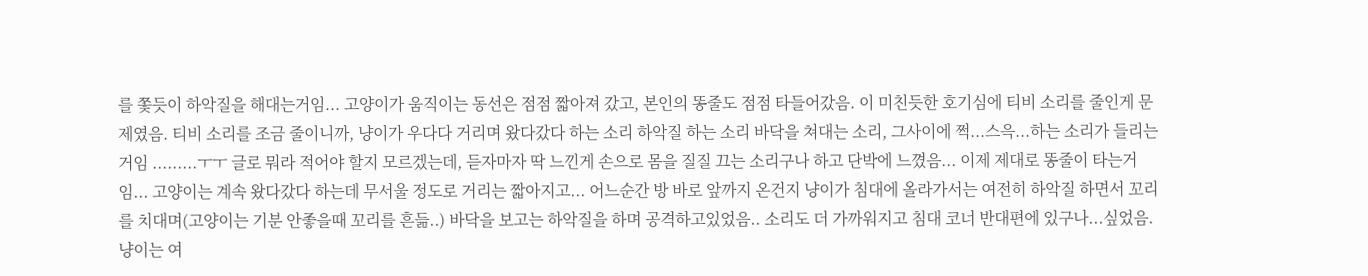를 쫓듯이 하악질을 해대는거임... 고양이가 움직이는 동선은 점점 짧아져 갔고, 본인의 똥줄도 점점 타들어갔음. 이 미친듯한 호기심에 티비 소리를 줄인게 문제였음. 티비 소리를 조금 줄이니까, 냥이가 우다다 거리며 왔다갔다 하는 소리 하악질 하는 소리 바닥을 쳐대는 소리, 그사이에 쩍...스윽...하는 소리가 들리는 거임 .........ㅜㅜ 글로 뭐라 적어야 할지 모르겠는데, 듣자마자 딱 느낀게 손으로 몸을 질질 끄는 소리구나 하고 단박에 느꼈음... 이제 제대로 똥줄이 타는거임... 고양이는 계속 왔다갔다 하는데 무서울 정도로 거리는 짧아지고... 어느순간 방 바로 앞까지 온건지 냥이가 침대에 올라가서는 여전히 하악질 하면서 꼬리를 치대며(고양이는 기분 안좋을때 꼬리를 흔듦..) 바닥을 보고는 하악질을 하며 공격하고있었음.. 소리도 더 가까워지고 침대 코너 반대편에 있구나...싶었음. 냥이는 여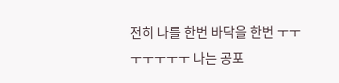전히 나를 한번 바닥을 한번 ㅜㅜㅜㅜㅜㅜㅜ 나는 공포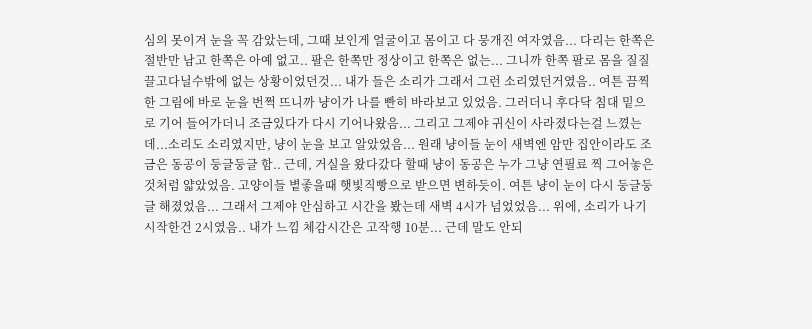심의 못이겨 눈을 꼭 감았는데, 그때 보인게 얼굴이고 몸이고 다 뭉개진 여자였음... 다리는 한쪽은 절반만 남고 한쪽은 아예 없고.. 팔은 한쪽만 정상이고 한쪽은 없는... 그니까 한쪽 팔로 몸을 질질 끌고다닐수밖에 없는 상황이었던것... 내가 들은 소리가 그래서 그런 소리였던거였음.. 여튼 끔찍한 그림에 바로 눈을 번쩍 뜨니까 냥이가 나를 빤히 바라보고 있었음. 그러더니 후다닥 침대 밑으로 기어 들어가더니 조금있다가 다시 기어나왔음... 그리고 그제야 귀신이 사라졌다는걸 느꼈는데...소리도 소리였지만, 냥이 눈을 보고 알았었음... 원래 냥이들 눈이 새벽엔 암만 집안이라도 조금은 동공이 둥글둥글 함.. 근데, 거실을 왔다갔다 할때 냥이 동공은 누가 그냥 연필료 찍 그어놓은것처럼 얇았었음. 고양이들 볕좋을때 햇빛직빵으로 받으면 변하듯이. 여튼 냥이 눈이 다시 둥글둥글 해졌었음... 그래서 그제야 안심하고 시간을 봤는데 새벽 4시가 넘었었음... 위에, 소리가 나기 시작한건 2시였음.. 내가 느낌 체감시간은 고작행 10분... 근데 말도 안되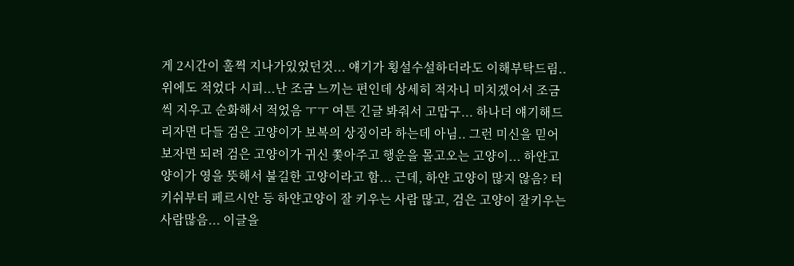게 2시간이 훌쩍 지나가있었던것... 얘기가 횡설수설하더라도 이해부탁드림.. 위에도 적었다 시피...난 조금 느끼는 편인데 상세히 적자니 미치겠어서 조금씩 지우고 순화해서 적었음 ㅜㅜ 여튼 긴글 봐줘서 고맙구... 하나더 얘기해드리자면 다들 검은 고양이가 보복의 상징이라 하는데 아님.. 그런 미신을 믿어보자면 되려 검은 고양이가 귀신 쫓아주고 행운을 몰고오는 고양이... 하얀고양이가 영을 뜻해서 불길한 고양이라고 함... 근데, 하얀 고양이 많지 않음? 터키쉬부터 페르시안 등 하얀고양이 잘 키우는 사람 많고, 검은 고양이 잘키우는 사람많음... 이글을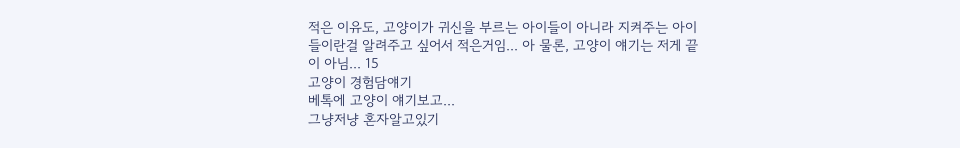적은 이유도, 고양이가 귀신을 부르는 아이들이 아니라 지켜주는 아이들이란걸 알려주고 싶어서 적은거임... 아 물론, 고양이 얘기는 저게 끝이 아님... 15
고양이 경험담얘기
베톡에 고양이 얘기보고...
그냥저냥 혼자알고있기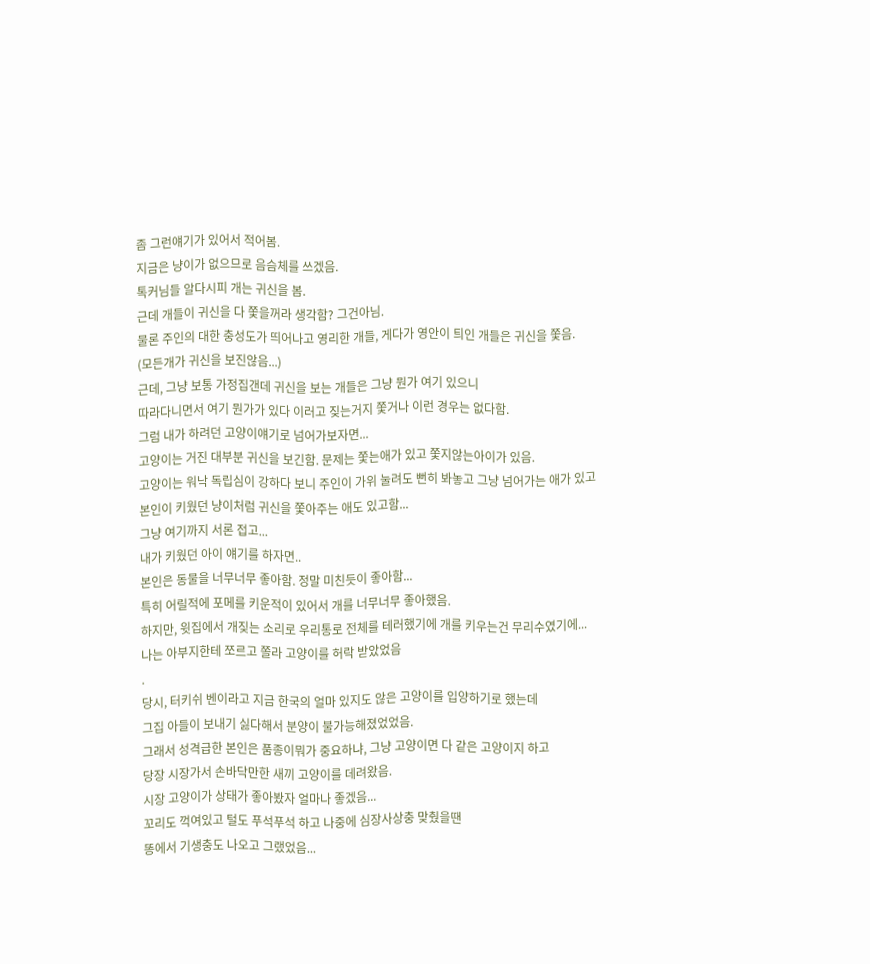좀 그런얘기가 있어서 적어봄.
지금은 냥이가 없으므로 음슴체를 쓰겠음.
톡커님들 알다시피 개는 귀신을 봄.
근데 개들이 귀신을 다 쫓을꺼라 생각함? 그건아님.
물론 주인의 대한 충성도가 띄어나고 영리한 개들, 게다가 영안이 틔인 개들은 귀신을 쫓음.
(모든개가 귀신을 보진않음...)
근데, 그냥 보통 가정집갠데 귀신을 보는 개들은 그냥 뭔가 여기 있으니
따라다니면서 여기 뭔가가 있다 이러고 짖는거지 쫓거나 이런 경우는 없다함.
그럼 내가 하려던 고양이얘기로 넘어가보자면...
고양이는 거진 대부분 귀신을 보긴함. 문제는 쫓는애가 있고 쫓지않는아이가 있음.
고양이는 워낙 독립심이 강하다 보니 주인이 가위 눌려도 뻔히 봐놓고 그냥 넘어가는 애가 있고
본인이 키웠던 냥이처럼 귀신을 쫓아주는 애도 있고함...
그냥 여기까지 서론 접고...
내가 키웠던 아이 얘기를 하자면..
본인은 동물을 너무너무 좋아함. 정말 미친듯이 좋아함...
특히 어릴적에 포메를 키운적이 있어서 개를 너무너무 좋아했음.
하지만, 윗집에서 개짖는 소리로 우리통로 전체를 테러했기에 개를 키우는건 무리수였기에...
나는 아부지한테 쪼르고 쫄라 고양이를 허락 받았었음
.
당시, 터키쉬 벤이라고 지금 한국의 얼마 있지도 않은 고양이를 입양하기로 했는데
그집 아들이 보내기 싫다해서 분양이 불가능해졌었었음.
그래서 성격급한 본인은 품종이뭐가 중요하냐, 그냥 고양이면 다 같은 고양이지 하고
당장 시장가서 손바닥만한 새끼 고양이를 데려왔음.
시장 고양이가 상태가 좋아봤자 얼마나 좋겠음...
꼬리도 꺽여있고 털도 푸석푸석 하고 나중에 심장사상충 맞췄을땐
똥에서 기생충도 나오고 그랬었음...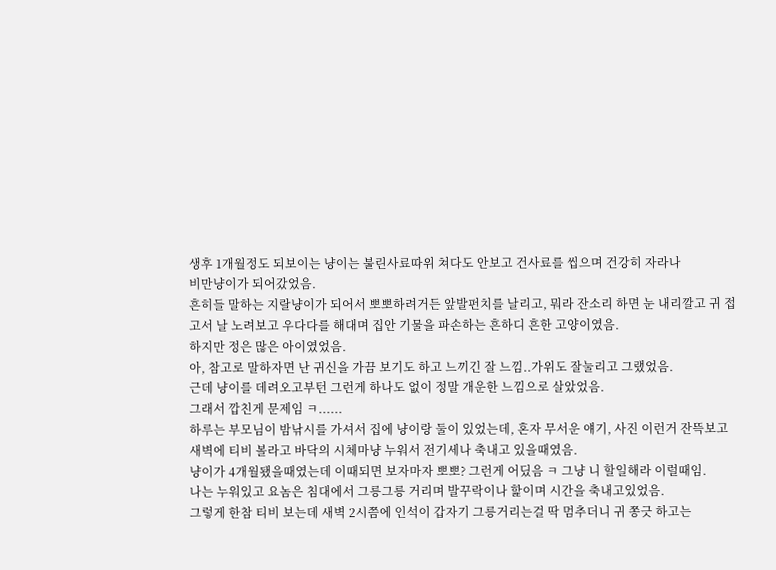생후 1개월정도 되보이는 냥이는 불린사료따위 쳐다도 안보고 건사료를 씹으며 건강히 자라나
비만냥이가 되어갔었음.
흔히들 말하는 지랄냥이가 되어서 뽀뽀하려거든 앞발펀치를 날리고, 뭐라 잔소리 하면 눈 내리깔고 귀 접고서 날 노려보고 우다다를 해대며 집안 기물을 파손하는 흔하디 흔한 고양이였음.
하지만 정은 많은 아이였었음.
아, 참고로 말하자면 난 귀신을 가끔 보기도 하고 느끼긴 잘 느낌..가위도 잘눌리고 그랬었음.
근데 냥이를 데려오고부턴 그런게 하나도 없이 정말 개운한 느낌으로 살았었음.
그래서 깝친게 문제임 ㅋ......
하루는 부모님이 밤낚시를 가셔서 집에 냥이랑 둘이 있었는데, 혼자 무서운 얘기, 사진 이런거 잔뜩보고 새벽에 티비 볼라고 바닥의 시체마냥 누워서 전기세나 축내고 있을때였음.
냥이가 4개월됐을때였는데 이때되면 보자마자 뽀뽀? 그런게 어딨음 ㅋ 그냥 니 할일해라 이럴때임.
나는 누워있고 요놈은 침대에서 그릉그릉 거리며 발꾸락이나 핥이며 시간을 축내고있었음.
그렇게 한참 티비 보는데 새벽 2시쯤에 인석이 갑자기 그릉거리는걸 딱 멈추더니 귀 쫑긋 하고는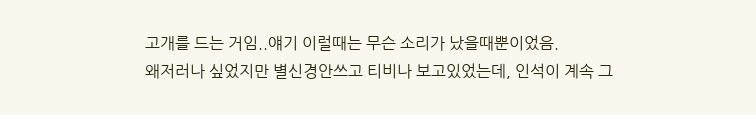고개를 드는 거임..얘기 이럴때는 무슨 소리가 났을때뿐이었음.
왜저러나 싶었지만 별신경안쓰고 티비나 보고있었는데, 인석이 계속 그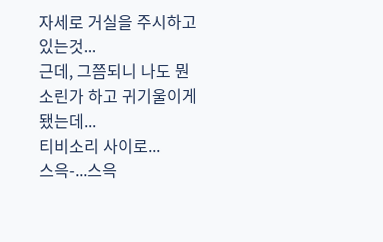자세로 거실을 주시하고 있는것...
근데, 그쯤되니 나도 뭔소린가 하고 귀기울이게 됐는데...
티비소리 사이로...
스윽-...스윽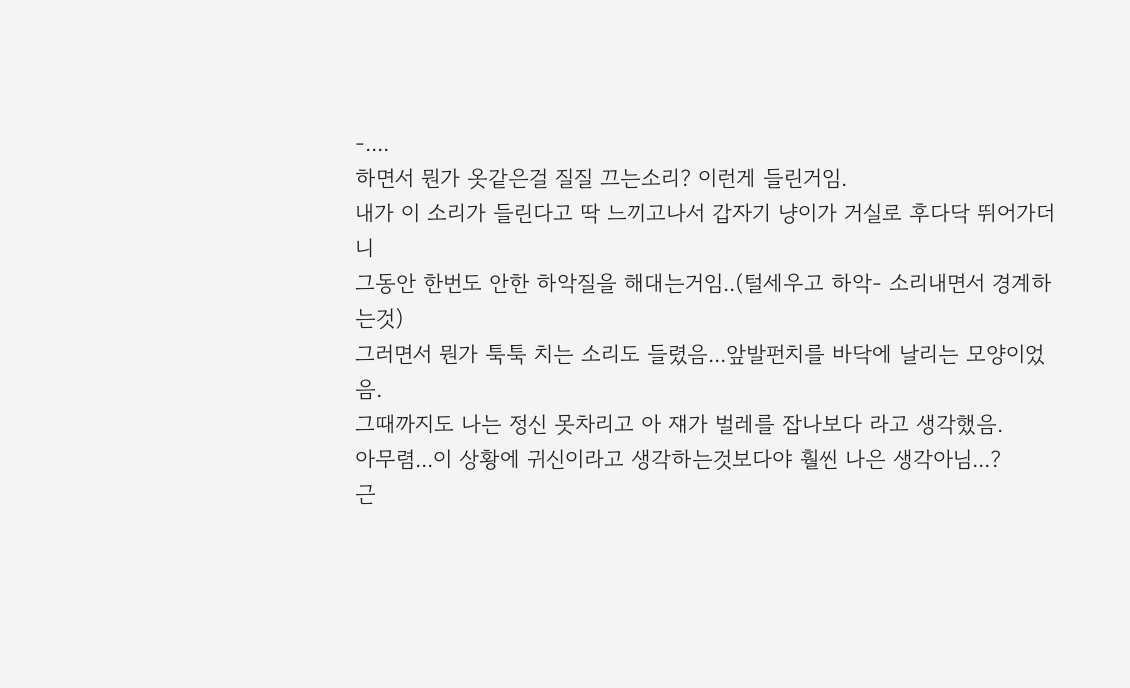-....
하면서 뭔가 옷같은걸 질질 끄는소리? 이런게 들린거임.
내가 이 소리가 들린다고 딱 느끼고나서 갑자기 냥이가 거실로 후다닥 뛰어가더니
그동안 한번도 안한 하악질을 해대는거임..(털세우고 하악- 소리내면서 경계하는것)
그러면서 뭔가 툭툭 치는 소리도 들렸음...앞발펀치를 바닥에 날리는 모양이었음.
그때까지도 나는 정신 못차리고 아 쟤가 벌레를 잡나보다 라고 생각했음.
아무렴...이 상황에 귀신이라고 생각하는것보다야 훨씬 나은 생각아님...?
근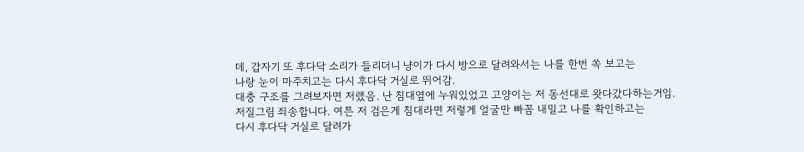데, 갑자기 또 후다닥 소리가 들리더니 냥이가 다시 방으로 달려와서는 나를 한번 쏙 보고는
나랑 눈이 마주치고는 다시 후다닥 거실로 뛰어감.
대충 구조를 그려보자면 저랬음. 난 침대옆에 누워있었고 고양이는 저 동선대로 왓다갔다하는거임.
저질그림 죄송합니다. 여튼 저 검은게 침대라면 저렇게 얼굴만 빠꼼 내밀고 나를 확인하고는
다시 후다닥 거실로 달려가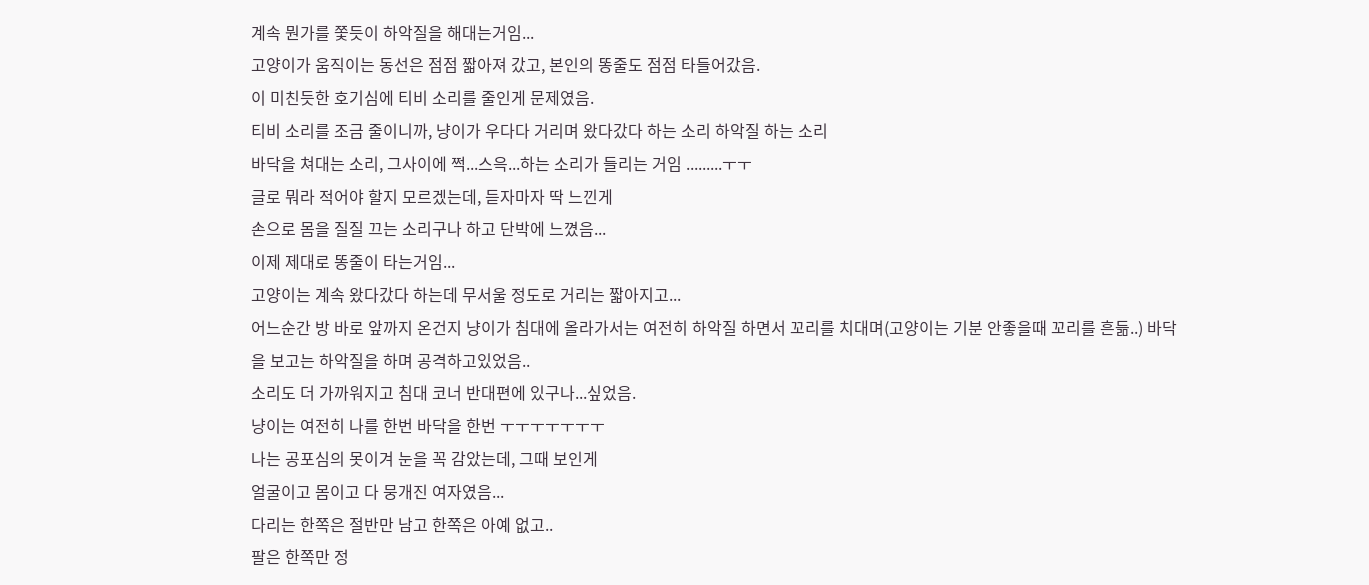계속 뭔가를 쫓듯이 하악질을 해대는거임...
고양이가 움직이는 동선은 점점 짧아져 갔고, 본인의 똥줄도 점점 타들어갔음.
이 미친듯한 호기심에 티비 소리를 줄인게 문제였음.
티비 소리를 조금 줄이니까, 냥이가 우다다 거리며 왔다갔다 하는 소리 하악질 하는 소리
바닥을 쳐대는 소리, 그사이에 쩍...스윽...하는 소리가 들리는 거임 .........ㅜㅜ
글로 뭐라 적어야 할지 모르겠는데, 듣자마자 딱 느낀게
손으로 몸을 질질 끄는 소리구나 하고 단박에 느꼈음...
이제 제대로 똥줄이 타는거임...
고양이는 계속 왔다갔다 하는데 무서울 정도로 거리는 짧아지고...
어느순간 방 바로 앞까지 온건지 냥이가 침대에 올라가서는 여전히 하악질 하면서 꼬리를 치대며(고양이는 기분 안좋을때 꼬리를 흔듦..) 바닥을 보고는 하악질을 하며 공격하고있었음..
소리도 더 가까워지고 침대 코너 반대편에 있구나...싶었음.
냥이는 여전히 나를 한번 바닥을 한번 ㅜㅜㅜㅜㅜㅜㅜ
나는 공포심의 못이겨 눈을 꼭 감았는데, 그때 보인게
얼굴이고 몸이고 다 뭉개진 여자였음...
다리는 한쪽은 절반만 남고 한쪽은 아예 없고..
팔은 한쪽만 정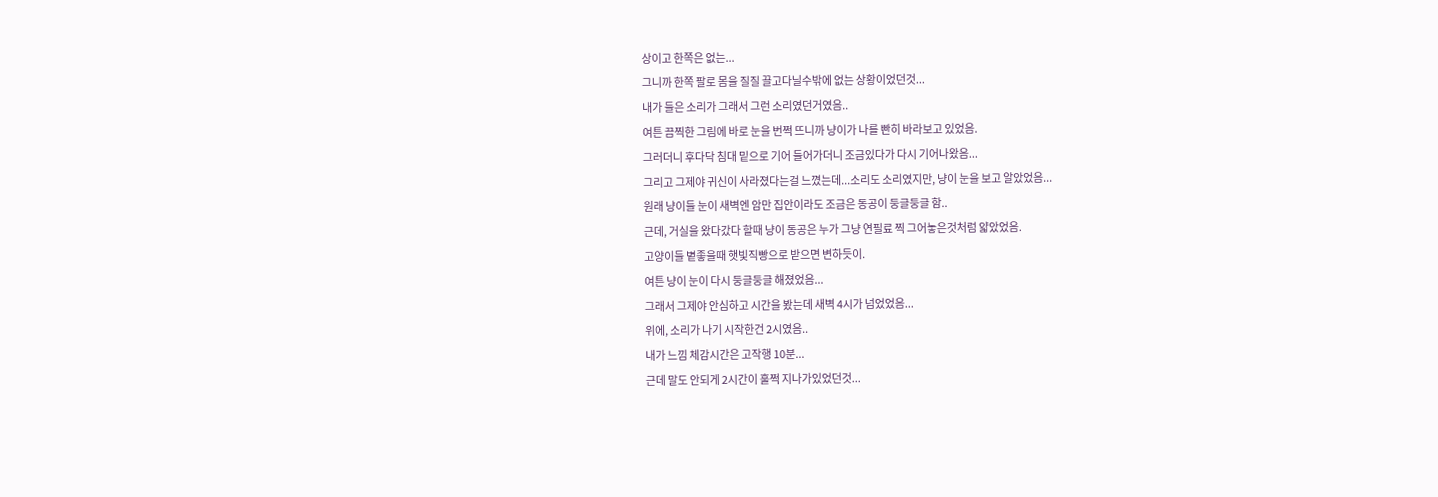상이고 한쪽은 없는...
그니까 한쪽 팔로 몸을 질질 끌고다닐수밖에 없는 상황이었던것...
내가 들은 소리가 그래서 그런 소리였던거였음..
여튼 끔찍한 그림에 바로 눈을 번쩍 뜨니까 냥이가 나를 빤히 바라보고 있었음.
그러더니 후다닥 침대 밑으로 기어 들어가더니 조금있다가 다시 기어나왔음...
그리고 그제야 귀신이 사라졌다는걸 느꼈는데...소리도 소리였지만, 냥이 눈을 보고 알았었음...
원래 냥이들 눈이 새벽엔 암만 집안이라도 조금은 동공이 둥글둥글 함..
근데, 거실을 왔다갔다 할때 냥이 동공은 누가 그냥 연필료 찍 그어놓은것처럼 얇았었음.
고양이들 볕좋을때 햇빛직빵으로 받으면 변하듯이.
여튼 냥이 눈이 다시 둥글둥글 해졌었음...
그래서 그제야 안심하고 시간을 봤는데 새벽 4시가 넘었었음...
위에, 소리가 나기 시작한건 2시였음..
내가 느낌 체감시간은 고작행 10분...
근데 말도 안되게 2시간이 훌쩍 지나가있었던것...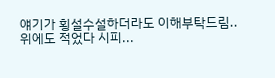얘기가 횡설수설하더라도 이해부탁드림..
위에도 적었다 시피...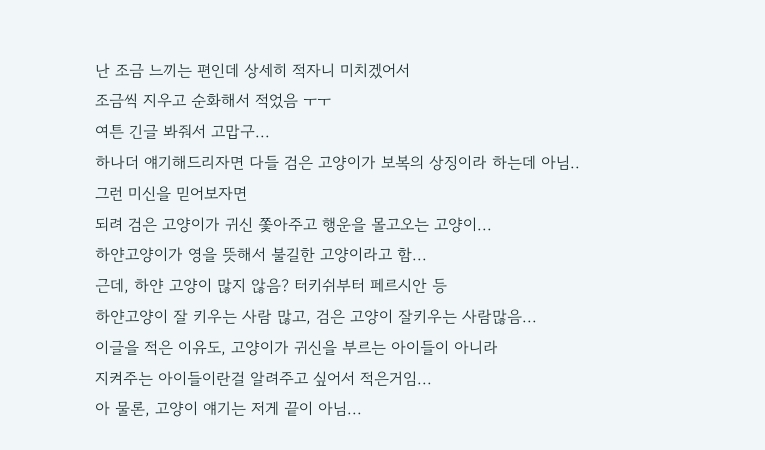난 조금 느끼는 편인데 상세히 적자니 미치겠어서
조금씩 지우고 순화해서 적었음 ㅜㅜ
여튼 긴글 봐줘서 고맙구...
하나더 얘기해드리자면 다들 검은 고양이가 보복의 상징이라 하는데 아님..
그런 미신을 믿어보자면
되려 검은 고양이가 귀신 쫓아주고 행운을 몰고오는 고양이...
하얀고양이가 영을 뜻해서 불길한 고양이라고 함...
근데, 하얀 고양이 많지 않음? 터키쉬부터 페르시안 등
하얀고양이 잘 키우는 사람 많고, 검은 고양이 잘키우는 사람많음...
이글을 적은 이유도, 고양이가 귀신을 부르는 아이들이 아니라
지켜주는 아이들이란걸 알려주고 싶어서 적은거임...
아 물론, 고양이 얘기는 저게 끝이 아님...